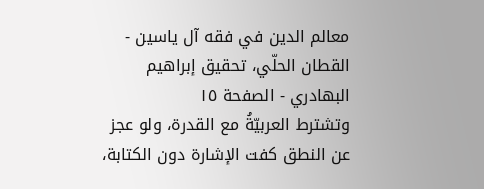معالم الدين في فقه آل ياسين - القطان الحلّي، تحقیق إبراهيم البهادري - الصفحة ١٥
وتشترط العربيّةُ مع القدرة، ولو عجز عن النطق كفت الإشارة دون الكتابة،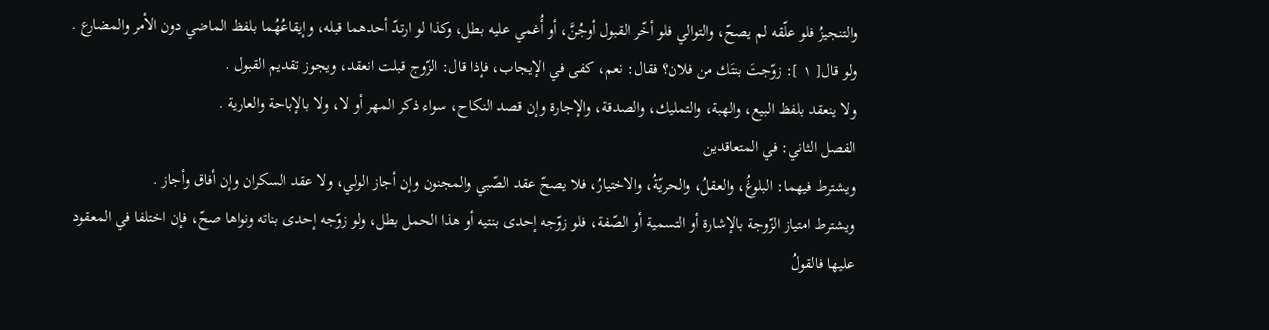والتنجيزُ فلو علّقه لم يصحّ، والتوالي فلو أخّر القبول أوجُنَّ، أو أُغمي عليه بطل، وكذا لو ارتدّ أحدهما قبله، وإيقاعُهُما بلفظ الماضي دون الأمر والمضارع .
ولو قال[ ١ ]: زوّجتَ بنتَك من فلان؟ فقال: نعم، كفى في الإيجاب، فإذا قال: الزّوج قبلت انعقد، ويجوز تقديم القبول .
ولا ينعقد بلفظ البيع، والهبة، والتمليك، والصدقة، والإجارة وإن قصد النكاح، سواء ذكر المهر أو لا، ولا بالإباحة والعارية .
الفصل الثاني: في المتعاقدين
ويشترط فيهما: البلوغُ، والعقلُ، والحريّةُ، والاختيارُ، فلا يصحّ عقد الصّبي والمجنون وإن أجاز الولي، ولا عقد السكران وإن أفاق وأجاز .
ويشترط امتياز الزّوجة بالإشارة أو التسمية أو الصّفة، فلو زوّجه إحدى بنتيه أو هذا الحمل بطل، ولو زوّجه إحدى بناته ونواها صحّ، فإن اختلفا في المعقود عليها فالقولُ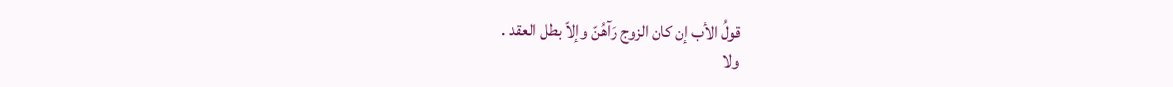قولُ الأب إن كان الزوج رَآهُنّ وإلاّ بطل العقد .
ولا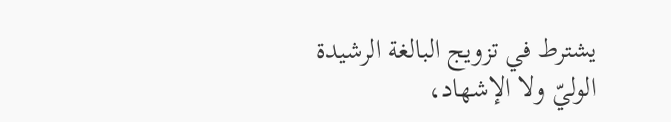يشترط في تزويج البالغة الرشيدة الوليّ ولا الإشهاد،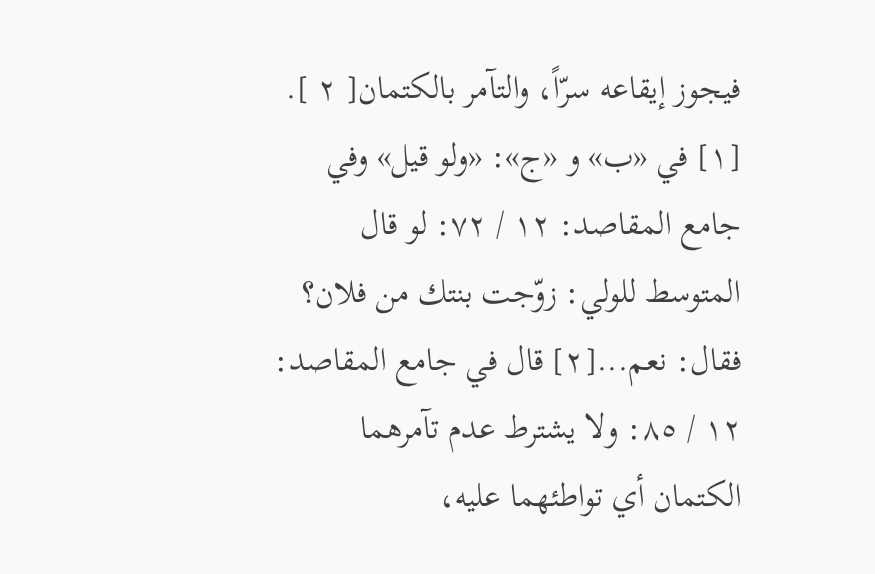فيجوز إيقاعه سرّاً، والتآمر بالكتمان[ ٢ ].
[١] في «ب» و «ج»: «ولو قيل» وفي جامع المقاصد: ١٢ / ٧٢: لو قال المتوسط للولي: زوّجت بنتك من فلان؟ فقال: نعم...[٢] قال في جامع المقاصد: ١٢ / ٨٥: ولا يشترط عدم تآمرهما الكتمان أي تواطئهما عليه،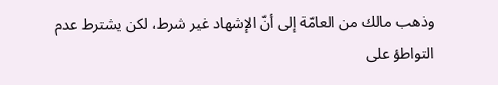وذهب مالك من العامّة إلى أنّ الإشهاد غير شرط، لكن يشترط عدم التواطؤ على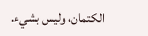الكتمان، وليس بشيء.